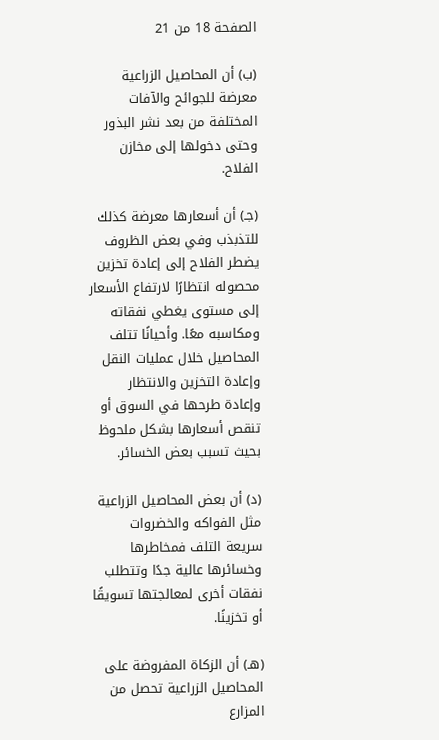الصفحة 18 من 21

(ب) أن المحاصيل الزراعية معرضة للجوائح والآفات المختلفة من بعد نشر البذور وحتى دخولها إلى مخازن الفلاح.

(جـ) أن أسعارها معرضة كذلك للتذبذب وفي بعض الظروف يضطر الفلاح إلى إعادة تخزين محصوله انتظارًا لارتفاع الأسعار إلى مستوى يغطي نفقاته ومكاسبه معًا. وأحيانًا تتلف المحاصيل خلال عمليات النقل وإعادة التخزين والانتظار وإعادة طرحها في السوق أو تنقص أسعارها بشكل ملحوظ بحيث تسبب بعض الخسائر.

(د) أن بعض المحاصيل الزراعية مثل الفواكه والخضروات سريعة التلف فمخاطرها وخسائرها عالية جدًا وتتطلب نفقات أخرى لمعالجتها تسويقًا أو تخزينًا.

(هـ) أن الزكاة المفروضة على المحاصيل الزراعية تحصل من المزارع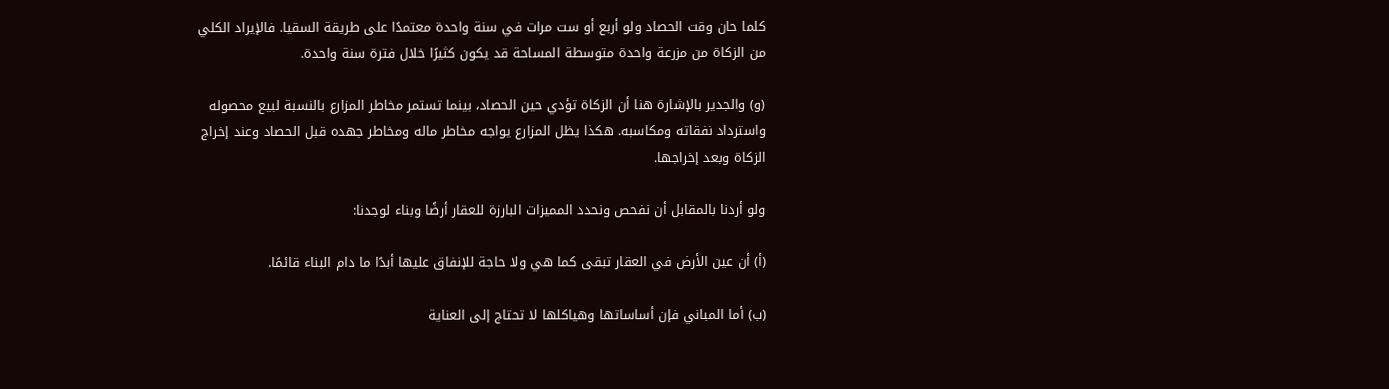كلما حان وقت الحصاد ولو أربع أو ست مرات في سنة واحدة معتمدًا على طريقة السقيا. فالإيراد الكلي من الزكاة من مزرعة واحدة متوسطة المساحة قد يكون كثيرًا خلال فترة سنة واحدة.

(و) والجدير بالإشارة هنا أن الزكاة تؤدي حين الحصاد، بينما تستمر مخاطر المزارع بالنسبة لبيع محصوله واسترداد نفقاته ومكاسبه. هكذا يظل المزارع يواجه مخاطر ماله ومخاطر جهده قبل الحصاد وعند إخراج الزكاة وبعد إخراجها.

ولو أردنا بالمقابل أن نفحص ونحدد المميزات البارزة للعقار أرضًا وبناء لوجدنا:

(أ) أن عين الأرض في العقار تبقى كما هي ولا حاجة للإنفاق عليها أبدًا ما دام البناء قائمًا.

(ب) أما المباني فإن أساساتها وهياكلها لا تحتاج إلى العناية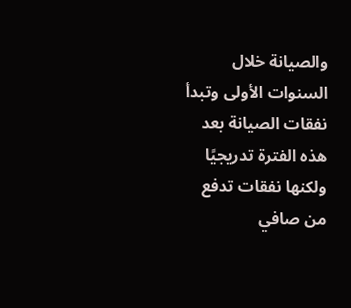والصيانة خلال السنوات الأولى وتبدأ نفقات الصيانة بعد هذه الفترة تدريجيًا ولكنها نفقات تدفع من صافي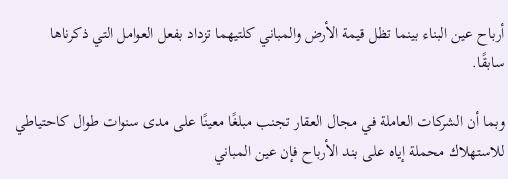أرباح عين البناء بينما تظل قيمة الأرض والمباني كلتيهما تزداد بفعل العوامل التي ذكرناها سابقًا.

وبما أن الشركات العاملة في مجال العقار تجنب مبلغًا معينًا على مدى سنوات طوال كاحتياطي للاستهلاك محملة إياه على بند الأرباح فإن عين المباني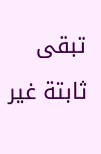تبقى ثابتة غير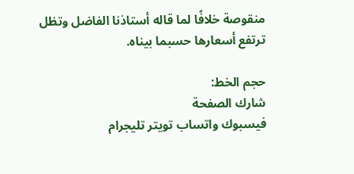منقوصة خلافًا لما قاله أستاذنا الفاضل وتظل ترتفع أسعارها حسبما بيناه.

حجم الخط:
شارك الصفحة
فيسبوك واتساب تويتر تليجرام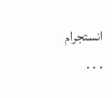انستجرام
. . .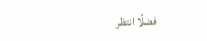فضلًا انتظر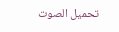تحميل الصوت